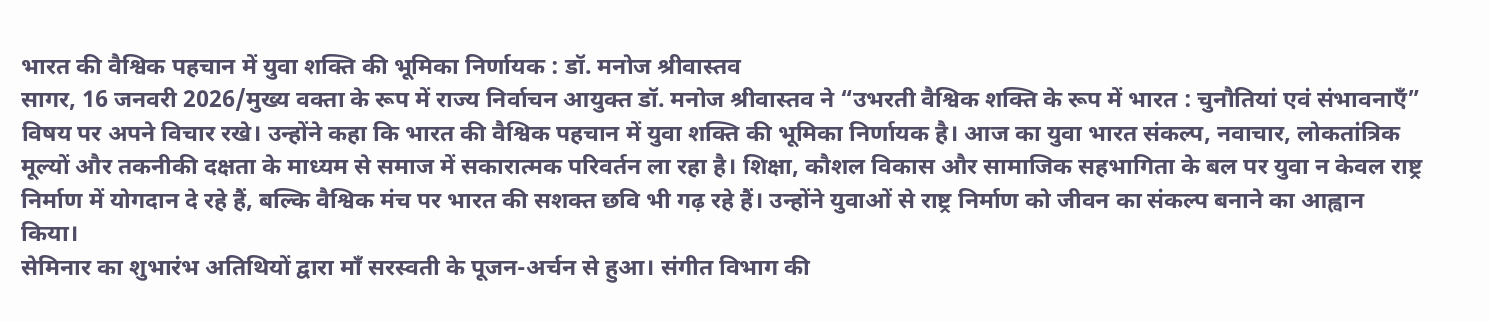भारत की वैश्विक पहचान में युवा शक्ति की भूमिका निर्णायक : डॉ. मनोज श्रीवास्तव
सागर, 16 जनवरी 2026/मुख्य वक्ता के रूप में राज्य निर्वाचन आयुक्त डॉ. मनोज श्रीवास्तव ने “उभरती वैश्विक शक्ति के रूप में भारत : चुनौतियां एवं संभावनाऍं” विषय पर अपने विचार रखे। उन्होंने कहा कि भारत की वैश्विक पहचान में युवा शक्ति की भूमिका निर्णायक है। आज का युवा भारत संकल्प, नवाचार, लोकतांत्रिक मूल्यों और तकनीकी दक्षता के माध्यम से समाज में सकारात्मक परिवर्तन ला रहा है। शिक्षा, कौशल विकास और सामाजिक सहभागिता के बल पर युवा न केवल राष्ट्र निर्माण में योगदान दे रहे हैं, बल्कि वैश्विक मंच पर भारत की सशक्त छवि भी गढ़ रहे हैं। उन्होंने युवाओं से राष्ट्र निर्माण को जीवन का संकल्प बनाने का आह्वान किया।
सेमिनार का शुभारंभ अतिथियों द्वारा माँ सरस्वती के पूजन-अर्चन से हुआ। संगीत विभाग की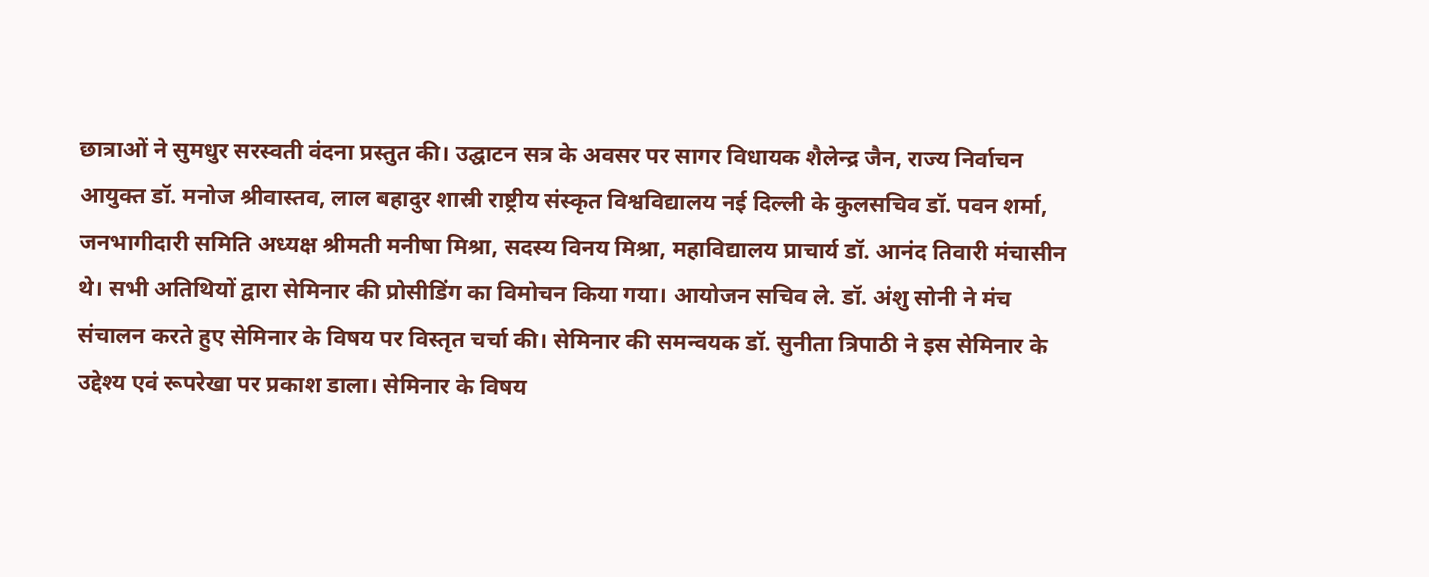छात्राओं ने सुमधुर सरस्वती वंदना प्रस्तुत की। उद्घाटन सत्र के अवसर पर सागर विधायक शैलेन्द्र जैन, राज्य निर्वाचन आयुक्त डॉ. मनोज श्रीवास्तव, लाल बहादुर शास्री राष्ट्रीय संस्कृत विश्वविद्यालय नई दिल्ली के कुलसचिव डॉ. पवन शर्मा, जनभागीदारी समिति अध्यक्ष श्रीमती मनीषा मिश्रा, सदस्य विनय मिश्रा, महाविद्यालय प्राचार्य डॉ. आनंद तिवारी मंचासीन थे। सभी अतिथियों द्वारा सेमिनार की प्रोसीडिंग का विमोचन किया गया। आयोजन सचिव ले. डॉ. अंशु सोनी ने मंच संचालन करते हुए सेमिनार के विषय पर विस्तृत चर्चा की। सेमिनार की समन्वयक डॉ. सुनीता त्रिपाठी ने इस सेमिनार के उद्देश्य एवं रूपरेखा पर प्रकाश डाला। सेमिनार के विषय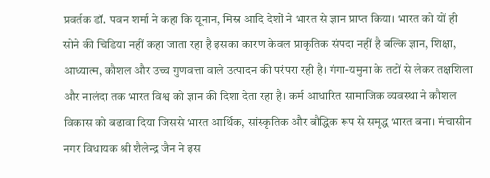प्रवर्तक डॉ. पवन शर्मा ने कहा कि यूनान, मिस्र आदि देशों ने भारत से ज्ञान प्राप्त किया। भारत को यों ही सोने की चिडिया नहीं कहा जाता रहा है इसका कारण केवल प्राकृतिक संपदा नहीं है बल्कि ज्ञान, शिक्षा, आध्यात्म, कौशल और उच्च गुणवत्ता वाले उत्पादन की परंपरा रही है। गंगा-यमुना के तटों से लेकर तक्षशिला और नालंदा तक भारत विश्व को ज्ञान की दिशा देता रहा है। कर्म आधारित सामाजिक व्यवस्था ने कौशल विकास को बढावा दिया जिससे भारत आर्थिक, सांस्कृतिक और बौद्धिक रूप से समृद्ध भारत बना। मंचासीन नगर विधायक श्री शैलेन्द्र जैन ने इस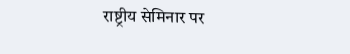राष्ट्रीय सेमिनार पर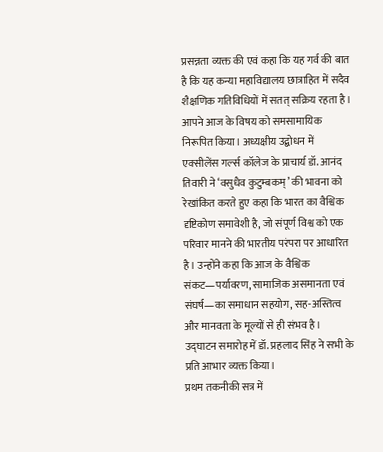प्रसन्नता व्यक्त की एवं कहा कि यह गर्व की बात है कि यह कन्या महाविद्यालय छात्राहित में सदैव शैक्षणिक गतिविधियों में सतत् सक्रिय रहता है। आपने आज के विषय को समसामायिक निरूपित किया। अध्यक्षीय उद्बोधन में एक्सीलेंस गर्ल्स कॉलेज के प्राचार्य डॉ. आनंद तिवारी ने ‘वसुधैव कुटुम्बकम्’ की भावना को रेखांकित करते हुए कहा कि भारत का वैश्विक दृष्टिकोण समावेशी है, जो संपूर्ण विश्व को एक परिवार मानने की भारतीय परंपरा पर आधारित है। उन्होंने कहा कि आज के वैश्विक संकट—पर्यावरण, सामाजिक असमानता एवं संघर्ष—का समाधान सहयोग, सह-अस्तित्व और मानवता के मूल्यों से ही संभव है। उद्घाटन समारोह में डॉ. प्रहलाद सिंह ने सभी के प्रति आभार व्यक्त किया।
प्रथम तकनीकी सत्र में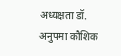अध्यक्षता डॉ. अनुपमा कौशिक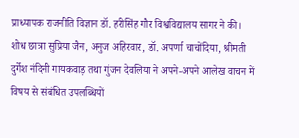प्राध्यापक राजनीति विज्ञान डॉ. हरीसिंह गौर विश्वविद्यालय सागर ने की। शोध छात्रा सुप्रिया जैन, अनुज अहिरवार, डॉ. अपर्णा चाचोंदिया, श्रीमती दुर्गेश नंदिनी गायकवाड़ तथा गुंजन देवलिया ने अपने-अपने आलेख वाचन में विषय से संबंधित उपलब्धियों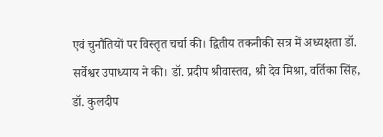एवं चुनौतियों पर विस्तृत चर्चा की। द्वितीय तकनीकी सत्र में अध्यक्षता डॉ. सर्वेश्वर उपाध्याय ने की। डॉ. प्रदीप श्रीवास्तव, श्री देव मिश्रा, वर्तिका सिंह, डॉ. कुलदीप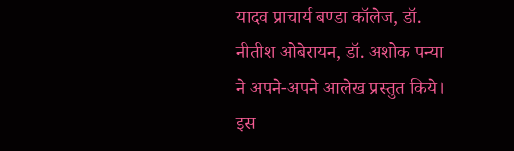यादव प्राचार्य बण्डा कॉलेज, डॉ. नीतीश ओबेरायन, डॉ. अशोक पन्या ने अपने-अपने आलेख प्रस्तुत किये। इस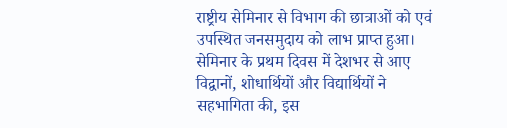राष्ट्रीय सेमिनार से विभाग की छात्राओं को एवं उपस्थित जनसमुदाय को लाभ प्राप्त हुआ। सेमिनार के प्रथम दिवस में देशभर से आए विद्वानों, शोधार्थियों और विद्यार्थियों ने सहभागिता की, इस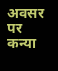अवसर पर कन्या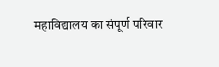महाविद्यालय का संपूर्ण परिवार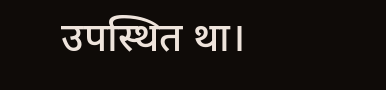उपस्थित था।